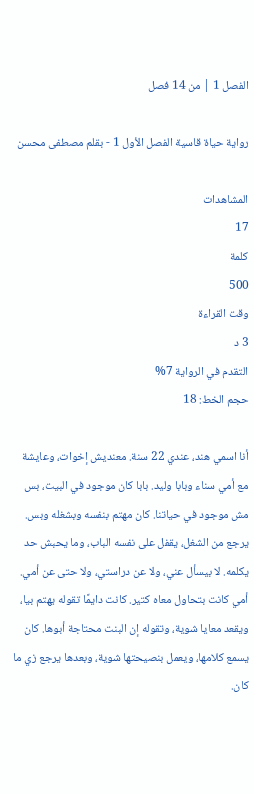الفصل 1 | من 14 فصل

رواية حياة قاسية الفصل الأول 1 - بقلم مصطفى محسن

المشاهدات
17
كلمة
500
وقت القراءة
3 د
التقدم في الرواية 7%
حجم الخط: 18

أنا اسمي هند، عندي 22 سنة. معنديش إخوات، وعايشة مع أمي سناء وبابا وليد. بابا كان موجود في البيت، بس مش موجود في حياتنا. كان مهتم بنفسه وبشغله وبس. يرجع من الشغل، يقفل على نفسه الباب، وما يحبش حد يكلمه. لا بيسأل عني، ولا عن دراستي، ولا حتى عن أمي. أمي كانت بتحاول معاه كتير. كانت دايمًا تقوله يهتم بيا، ويقعد معايا شوية، وتقوله إن البنت محتاجة أبوها. كان يسمع كلامها، ويعمل بنصيحتها شوية، وبعدها يرجع زي ما كان.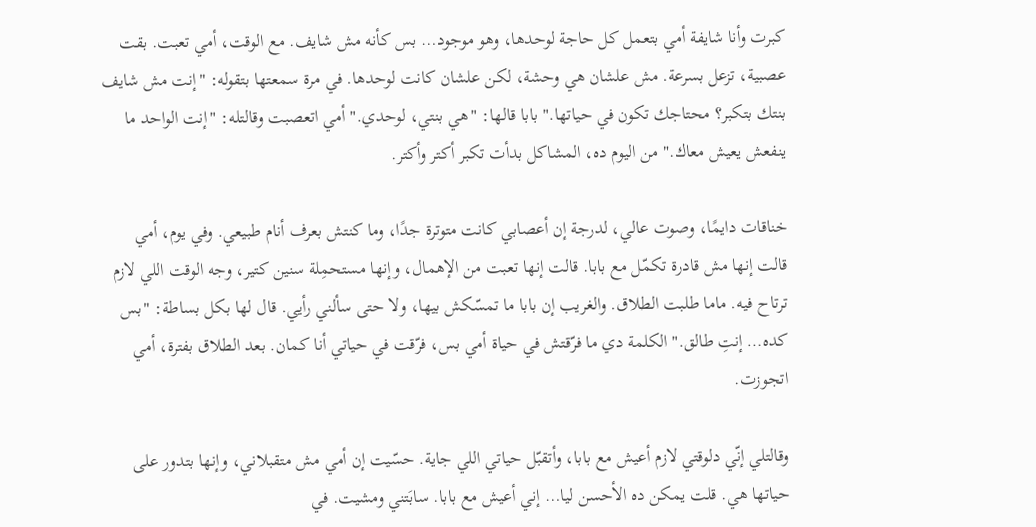كبرت وأنا شايفة أمي بتعمل كل حاجة لوحدها، وهو موجود… بس كأنه مش شايف. مع الوقت، أمي تعبت. بقت عصبية، تزعل بسرعة. مش علشان هي وحشة، لكن علشان كانت لوحدها. في مرة سمعتها بتقوله: "إنت مش شايف بنتك بتكبر؟ محتاجك تكون في حياتها." بابا قالها: "هي بنتي، لوحدي." أمي اتعصبت وقالتله: "إنت الواحد ما ينفعش يعيش معاك." من اليوم ده، المشاكل بدأت تكبر أكتر وأكتر.

خناقات دايمًا، وصوت عالي، لدرجة إن أعصابي كانت متوترة جدًا، وما كنتش بعرف أنام طبيعي. وفي يوم، أمي قالت إنها مش قادرة تكمّل مع بابا. قالت إنها تعبت من الإهمال، وإنها مستحمِلة سنين كتير، وجه الوقت اللي لازم ترتاح فيه. ماما طلبت الطلاق. والغريب إن بابا ما تمسّكش بيها، ولا حتى سألني رأيي. قال لها بكل بساطة: "بس كده… إنتِ طالق." الكلمة دي ما فرّقتش في حياة أمي بس، فرّقت في حياتي أنا كمان. بعد الطلاق بفترة، أمي اتجوزت.

وقالتلي إنّي دلوقتي لازم أعيش مع بابا، وأتقبّل حياتي اللي جاية. حسّيت إن أمي مش متقبلاني، وإنها بتدور على حياتها هي. قلت يمكن ده الأحسن ليا… إني أعيش مع بابا. سابَتني ومشيت. في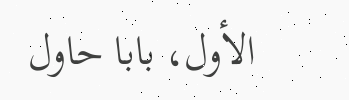الأول، بابا حاول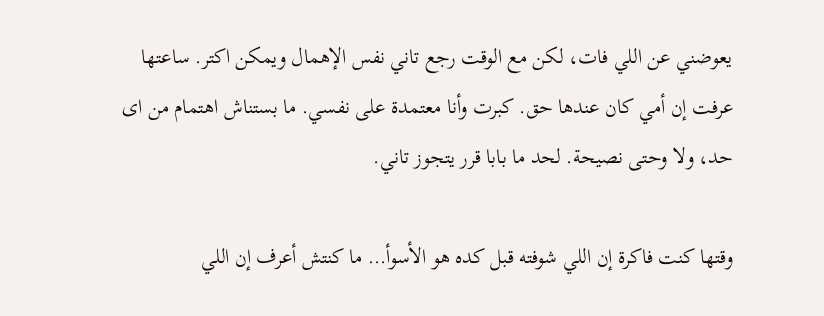يعوضني عن اللي فات، لكن مع الوقت رجع تاني نفس الإهمال ويمكن اكتر. ساعتها عرفت إن أمي كان عندها حق. كبرت وأنا معتمدة على نفسي. ما بستناش اهتمام من اى حد، ولا وحتى نصيحة. لحد ما بابا قرر يتجوز تاني.

وقتها كنت فاكرة إن اللي شوفته قبل كده هو الأسوأ… ما كنتش أعرف إن اللي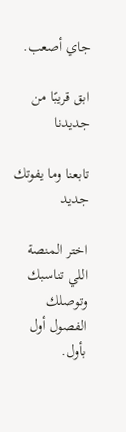جاي أصعب.

ابق قريبًا من جديدنا

تابعنا وما يفوتك جديد

اختر المنصة اللي تناسبك وتوصلك الفصول أول بأول.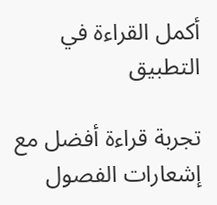أكمل القراءة في التطبيق

تجربة قراءة أفضل مع إشعارات الفصول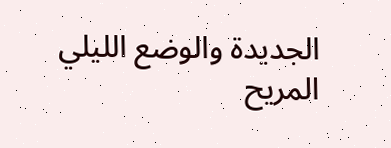الجديدة والوضع الليلي المريح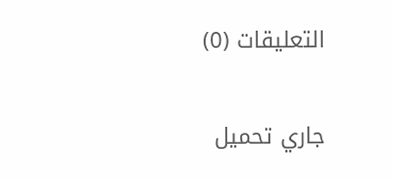التعليقات (0)

جاري تحميل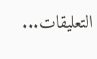التعليقات...